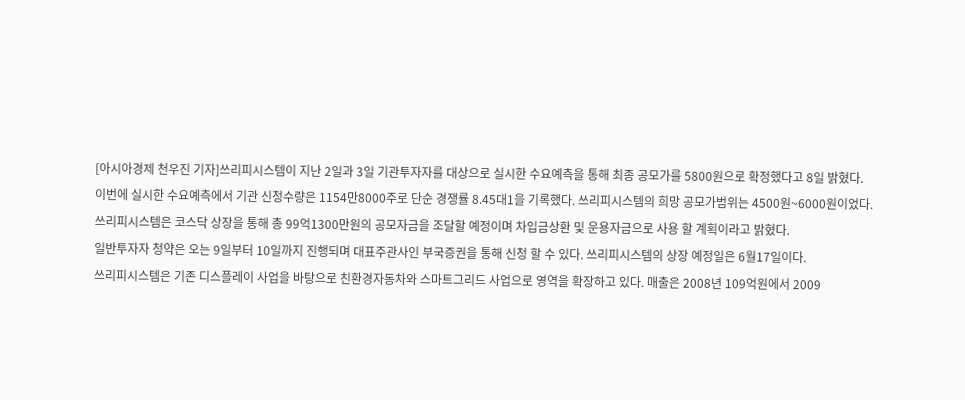[아시아경제 천우진 기자]쓰리피시스템이 지난 2일과 3일 기관투자자를 대상으로 실시한 수요예측을 통해 최종 공모가를 5800원으로 확정했다고 8일 밝혔다.
이번에 실시한 수요예측에서 기관 신청수량은 1154만8000주로 단순 경쟁률 8.45대1을 기록했다. 쓰리피시스템의 희망 공모가범위는 4500원~6000원이었다.
쓰리피시스템은 코스닥 상장을 통해 총 99억1300만원의 공모자금을 조달할 예정이며 차입금상환 및 운용자금으로 사용 할 계획이라고 밝혔다.
일반투자자 청약은 오는 9일부터 10일까지 진행되며 대표주관사인 부국증권을 통해 신청 할 수 있다. 쓰리피시스템의 상장 예정일은 6월17일이다.
쓰리피시스템은 기존 디스플레이 사업을 바탕으로 친환경자동차와 스마트그리드 사업으로 영역을 확장하고 있다. 매출은 2008년 109억원에서 2009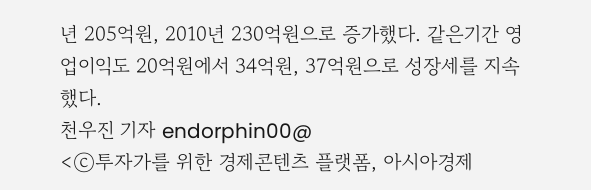년 205억원, 2010년 230억원으로 증가했다. 같은기간 영업이익도 20억원에서 34억원, 37억원으로 성장세를 지속했다.
천우진 기자 endorphin00@
<ⓒ투자가를 위한 경제콘텐츠 플랫폼, 아시아경제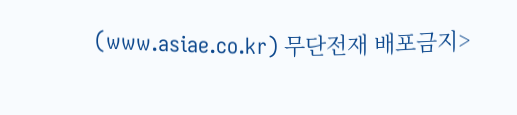(www.asiae.co.kr) 무단전재 배포금지>